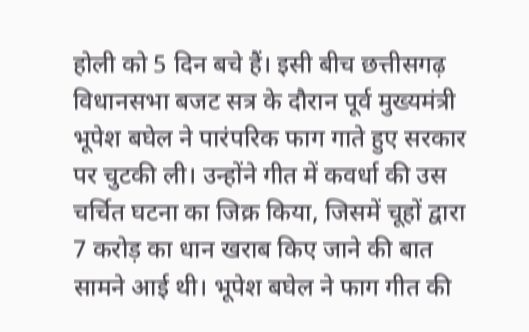होली को 5 दिन बचे हैं। इसी बीच छत्तीसगढ़ विधानसभा बजट सत्र के दौरान पूर्व मुख्यमंत्री भूपेश बघेल ने पारंपरिक फाग गाते हुए सरकार पर चुटकी ली। उन्होंने गीत में कवर्धा की उस चर्चित घटना का जिक्र किया, जिसमें चूहों द्वारा 7 करोड़ का धान खराब किए जाने की बात सामने आई थी। भूपेश बघेल ने फाग गीत की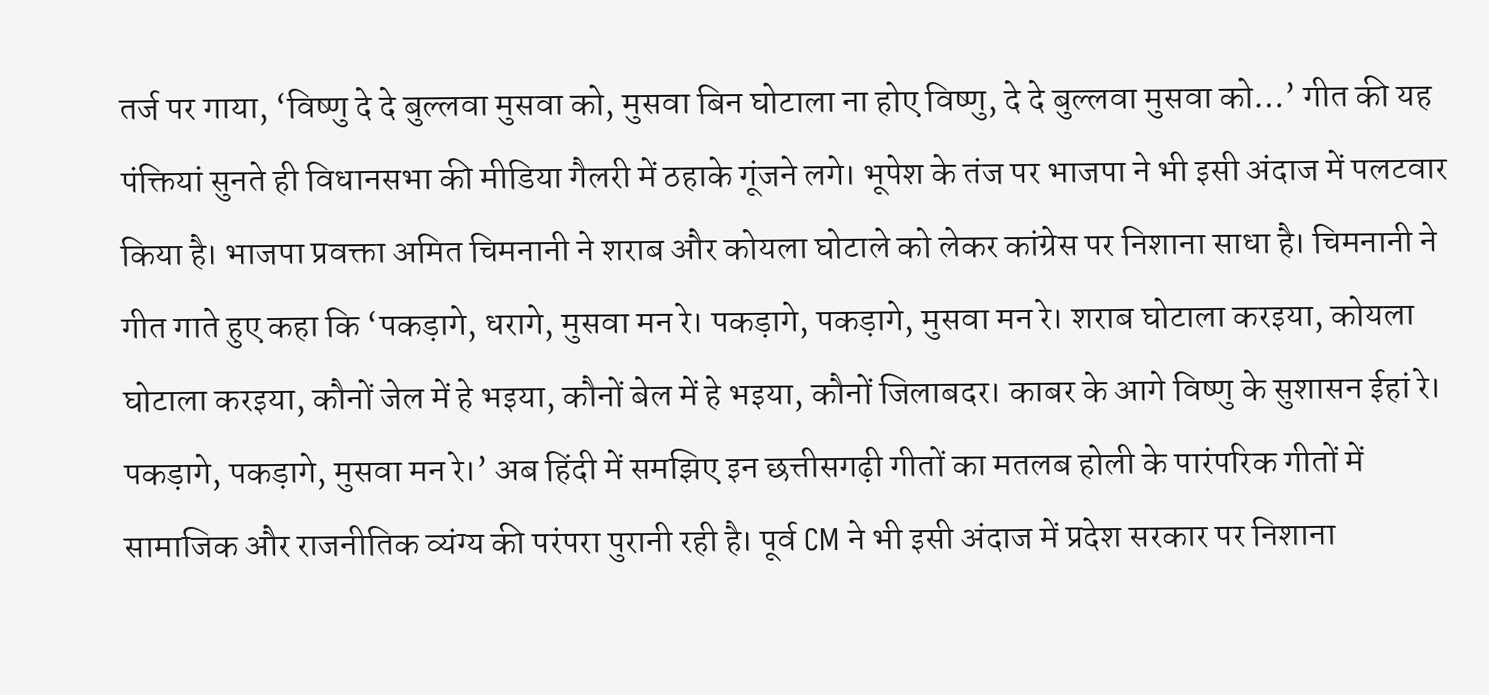तर्ज पर गाया, ‘विष्णु दे दे बुल्लवा मुसवा को, मुसवा बिन घोटाला ना होए विष्णु, दे दे बुल्लवा मुसवा को…’ गीत की यह पंक्तियां सुनते ही विधानसभा की मीडिया गैलरी में ठहाके गूंजने लगे। भूपेश के तंज पर भाजपा ने भी इसी अंदाज में पलटवार किया है। भाजपा प्रवक्ता अमित चिमनानी ने शराब और कोयला घोटाले को लेकर कांग्रेस पर निशाना साधा है। चिमनानी ने गीत गाते हुए कहा कि ‘पकड़ागे, धरागे, मुसवा मन रे। पकड़ागे, पकड़ागे, मुसवा मन रे। शराब घोटाला करइया, कोयला घोटाला करइया, कौनों जेल में हे भइया, कौनों बेल में हे भइया, कौनों जिलाबदर। काबर के आगे विष्णु के सुशासन ईहां रे। पकड़ागे, पकड़ागे, मुसवा मन रे।’ अब हिंदी में समझिए इन छत्तीसगढ़ी गीतों का मतलब होली के पारंपरिक गीतों में सामाजिक और राजनीतिक व्यंग्य की परंपरा पुरानी रही है। पूर्व CM ने भी इसी अंदाज में प्रदेश सरकार पर निशाना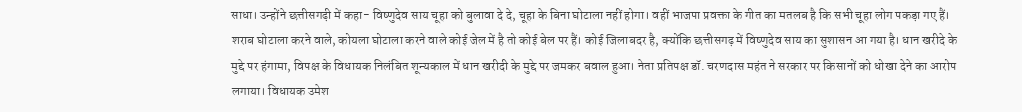साधा। उन्होंने छत्तीसगढ़ी में कहा- विष्णुदेव साय चूहा को बुलावा दे दे, चूहा के बिना घोटाला नहीं होगा। वहीं भाजपा प्रवक्ता के गीत का मतलब है कि सभी चूहा लोग पकड़ा गए हैं। शराब घोटाला करने वाले, कोयला घोटाला करने वाले कोई जेल में है तो कोई बेल पर हैं। कोई जिलाबदर है, क्योंकि छत्तीसगढ़ में विष्णुदेव साय का सुशासन आ गया है। धान खरीदे के मुद्दे पर हंगामा, विपक्ष के विधायक निलंबित शून्यकाल में धान खरीदी के मुद्दे पर जमकर बवाल हुआ। नेता प्रतिपक्ष डॉ. चरणदास महंत ने सरकार पर किसानों को धोखा देने का आरोप लगाया। विधायक उमेश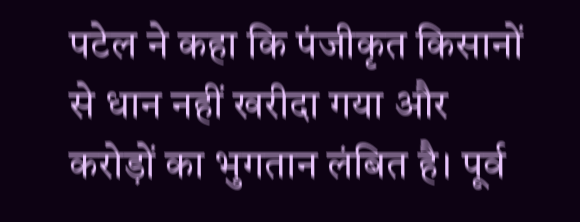पटेल ने कहा कि पंजीकृत किसानों से धान नहीं खरीदा गया और करोड़ों का भुगतान लंबित है। पूर्व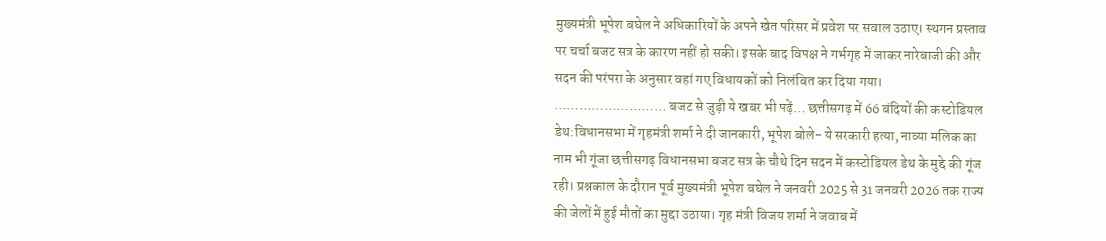मुख्यमंत्री भूपेश बघेल ने अधिकारियों के अपने खेत परिसर में प्रवेश पर सवाल उठाए। स्थगन प्रस्ताव पर चर्चा बजट सत्र के कारण नहीं हो सकी। इसके बाद विपक्ष ने गर्भगृह में जाकर नारेबाजी की और सदन की परंपरा के अनुसार वहां गए विधायकों को निलंबित कर दिया गया। ……………………… बजट से जुड़ी ये खबर भी पढ़ें… छत्तीसगढ़ में 66 बंदियों की कस्टोडियल डेथ:विधानसभा में गृहमंत्री शर्मा ने दी जानकारी, भूपेश बोले- ये सरकारी हत्या, नाव्या मलिक का नाम भी गूंजा छत्तीसगढ़ विधानसभा बजट सत्र के चौथे दिन सदन में कस्टोडियल डेथ के मुद्दे की गूंज रही। प्रश्नकाल के दौरान पूर्व मुख्यमंत्री भूपेश बघेल ने जनवरी 2025 से 31 जनवरी 2026 तक राज्य की जेलों में हुई मौतों का मुद्दा उठाया। गृह मंत्री विजय शर्मा ने जवाब में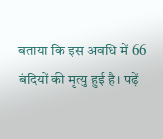बताया कि इस अवधि में 66 बंदियों की मृत्यु हुई है। पढ़ें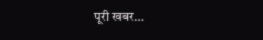पूरी खबर…